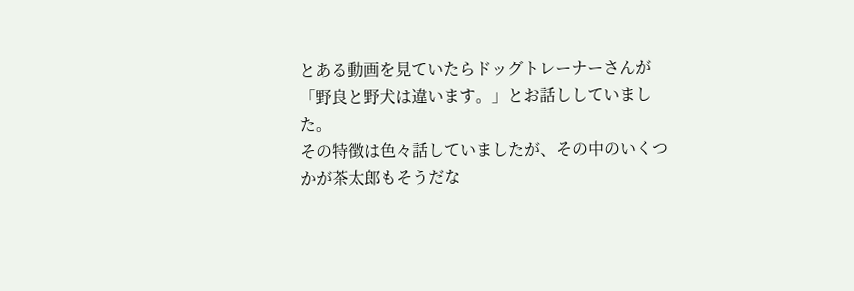とある動画を見ていたらドッグトレーナーさんが「野良と野犬は違います。」とお話ししていました。
その特徴は色々話していましたが、その中のいくつかが茶太郎もそうだな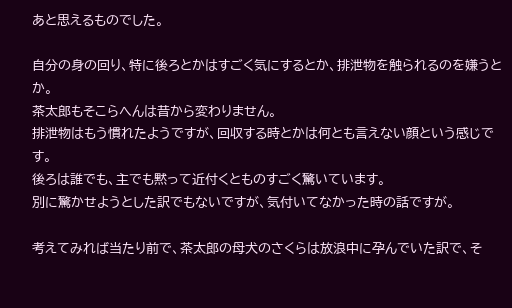あと思えるものでした。

自分の身の回り、特に後ろとかはすごく気にするとか、排泄物を触られるのを嫌うとか。
茶太郎もそこらへんは昔から変わりません。
排泄物はもう慣れたようですが、回収する時とかは何とも言えない顔という感じです。
後ろは誰でも、主でも黙って近付くとものすごく驚いています。
別に驚かせようとした訳でもないですが、気付いてなかった時の話ですが。

考えてみれば当たり前で、茶太郎の母犬のさくらは放浪中に孕んでいた訳で、そ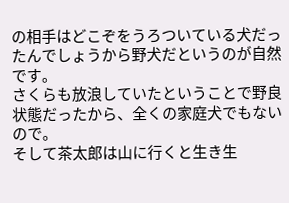の相手はどこぞをうろついている犬だったんでしょうから野犬だというのが自然です。
さくらも放浪していたということで野良状態だったから、全くの家庭犬でもないので。
そして茶太郎は山に行くと生き生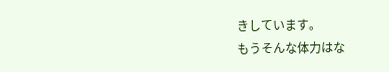きしています。
もうそんな体力はな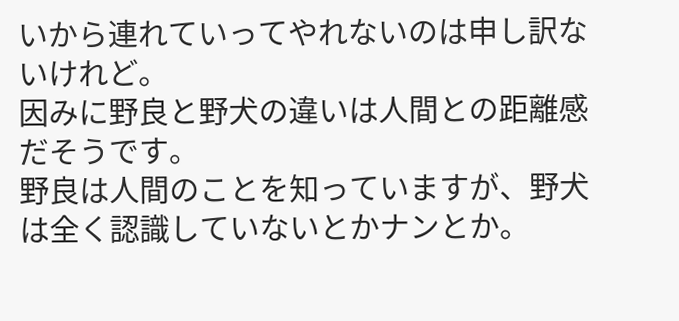いから連れていってやれないのは申し訳ないけれど。
因みに野良と野犬の違いは人間との距離感だそうです。
野良は人間のことを知っていますが、野犬は全く認識していないとかナンとか。